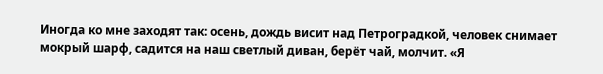Иногда ко мне заходят так: осень, дождь висит над Петроградкой, человек снимает мокрый шарф, садится на наш светлый диван, берёт чай, молчит. «Я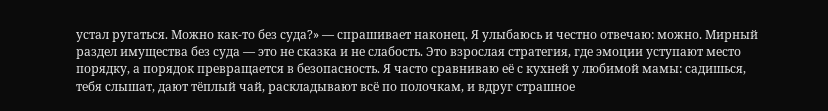устал ругаться. Можно как-то без суда?» — спрашивает наконец. Я улыбаюсь и честно отвечаю: можно. Мирный раздел имущества без суда — это не сказка и не слабость. Это взрослая стратегия, где эмоции уступают место порядку, а порядок превращается в безопасность. Я часто сравниваю её с кухней у любимой мамы: садишься, тебя слышат, дают тёплый чай, раскладывают всё по полочкам, и вдруг страшное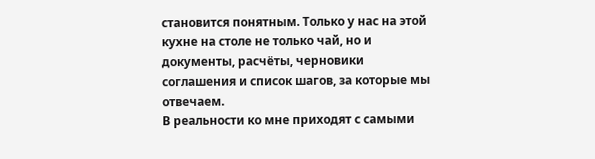становится понятным. Только у нас на этой кухне на столе не только чай, но и документы, расчёты, черновики соглашения и список шагов, за которые мы отвечаем.
В реальности ко мне приходят с самыми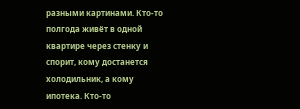разными картинами. Кто-то полгода живёт в одной квартире через стенку и спорит, кому достанется холодильник, а кому ипотека. Кто-то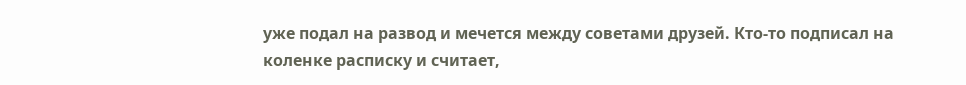уже подал на развод и мечется между советами друзей. Кто-то подписал на коленке расписку и считает,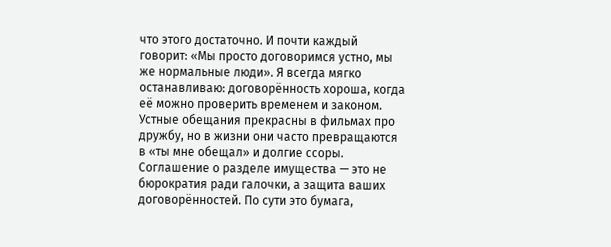что этого достаточно. И почти каждый говорит: «Мы просто договоримся устно, мы же нормальные люди». Я всегда мягко останавливаю: договорённость хороша, когда её можно проверить временем и законом. Устные обещания прекрасны в фильмах про дружбу, но в жизни они часто превращаются в «ты мне обещал» и долгие ссоры. Соглашение о разделе имущества — это не бюрократия ради галочки, а защита ваших договорённостей. По сути это бумага,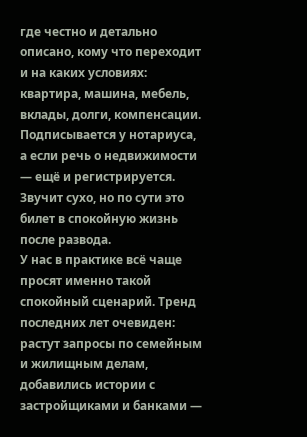где честно и детально описано, кому что переходит и на каких условиях: квартира, машина, мебель, вклады, долги, компенсации. Подписывается у нотариуса, а если речь о недвижимости — ещё и регистрируется. Звучит сухо, но по сути это билет в спокойную жизнь после развода.
У нас в практике всё чаще просят именно такой спокойный сценарий. Тренд последних лет очевиден: растут запросы по семейным и жилищным делам, добавились истории с застройщиками и банками —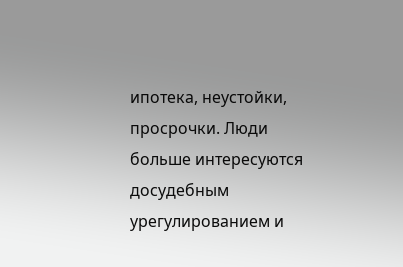ипотека, неустойки, просрочки. Люди больше интересуются досудебным урегулированием и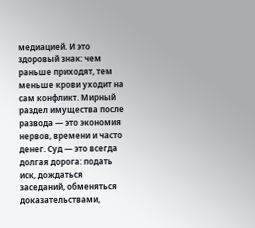медиацией. И это здоровый знак: чем раньше приходят, тем меньше крови уходит на сам конфликт. Мирный раздел имущества после развода — это экономия нервов, времени и часто денег. Суд — это всегда долгая дорога: подать иск, дождаться заседаний, обменяться доказательствами,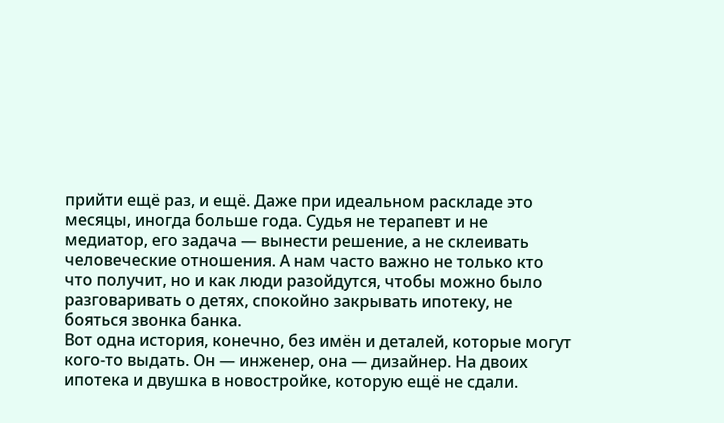прийти ещё раз, и ещё. Даже при идеальном раскладе это месяцы, иногда больше года. Судья не терапевт и не медиатор, его задача — вынести решение, а не склеивать человеческие отношения. А нам часто важно не только кто что получит, но и как люди разойдутся, чтобы можно было разговаривать о детях, спокойно закрывать ипотеку, не бояться звонка банка.
Вот одна история, конечно, без имён и деталей, которые могут кого-то выдать. Он — инженер, она — дизайнер. На двоих ипотека и двушка в новостройке, которую ещё не сдали.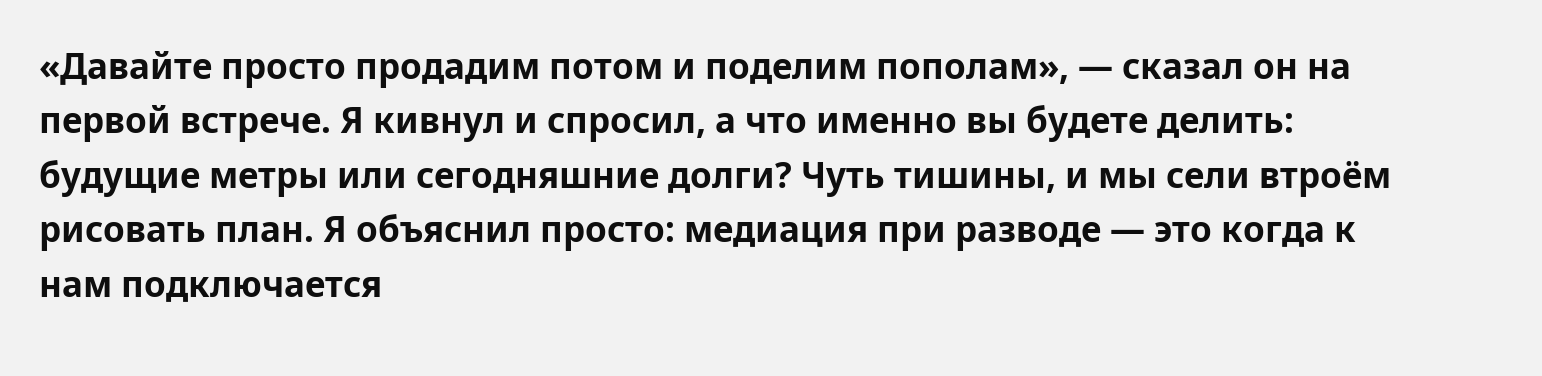«Давайте просто продадим потом и поделим пополам», — сказал он на первой встрече. Я кивнул и спросил, а что именно вы будете делить: будущие метры или сегодняшние долги? Чуть тишины, и мы сели втроём рисовать план. Я объяснил просто: медиация при разводе — это когда к нам подключается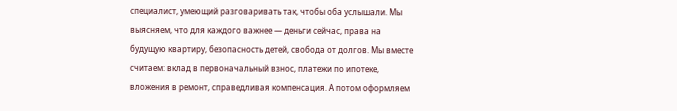специалист, умеющий разговаривать так, чтобы оба услышали. Мы выясняем, что для каждого важнее — деньги сейчас, права на будущую квартиру, безопасность детей, свобода от долгов. Мы вместе считаем: вклад в первоначальный взнос, платежи по ипотеке, вложения в ремонт, справедливая компенсация. А потом оформляем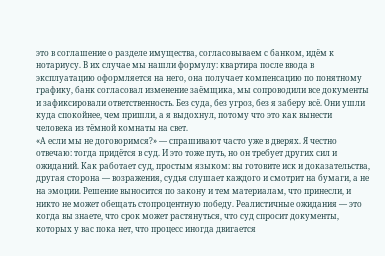это в соглашение о разделе имущества, согласовываем с банком, идём к нотариусу. В их случае мы нашли формулу: квартира после ввода в эксплуатацию оформляется на него, она получает компенсацию по понятному графику, банк согласовал изменение заёмщика, мы сопроводили все документы и зафиксировали ответственность. Без суда, без угроз, без я заберу всё. Они ушли куда спокойнее, чем пришли, а я выдохнул, потому что это как вынести человека из тёмной комнаты на свет.
«А если мы не договоримся?» — спрашивают часто уже в дверях. Я честно отвечаю: тогда придётся в суд. И это тоже путь, но он требует других сил и ожиданий. Как работает суд, простым языком: вы готовите иск и доказательства, другая сторона — возражения, судья слушает каждого и смотрит на бумаги, а не на эмоции. Решение выносится по закону и тем материалам, что принесли, и никто не может обещать стопроцентную победу. Реалистичные ожидания — это когда вы знаете, что срок может растянуться, что суд спросит документы, которых у вас пока нет, что процесс иногда двигается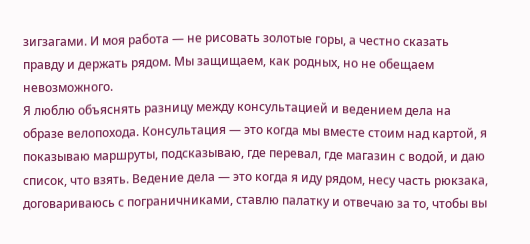зигзагами. И моя работа — не рисовать золотые горы, а честно сказать правду и держать рядом. Мы защищаем, как родных, но не обещаем невозможного.
Я люблю объяснять разницу между консультацией и ведением дела на образе велопохода. Консультация — это когда мы вместе стоим над картой, я показываю маршруты, подсказываю, где перевал, где магазин с водой, и даю список, что взять. Ведение дела — это когда я иду рядом, несу часть рюкзака, договариваюсь с пограничниками, ставлю палатку и отвечаю за то, чтобы вы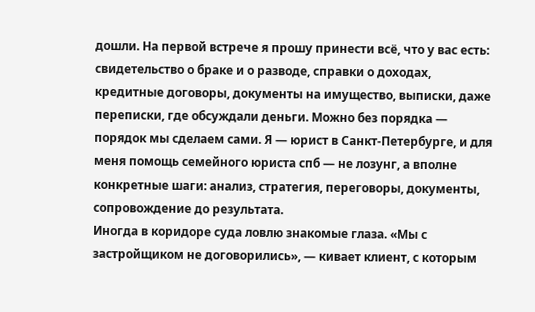дошли. На первой встрече я прошу принести всё, что у вас есть: свидетельство о браке и о разводе, справки о доходах, кредитные договоры, документы на имущество, выписки, даже переписки, где обсуждали деньги. Можно без порядка — порядок мы сделаем сами. Я — юрист в Санкт-Петербурге, и для меня помощь семейного юриста спб — не лозунг, а вполне конкретные шаги: анализ, стратегия, переговоры, документы, сопровождение до результата.
Иногда в коридоре суда ловлю знакомые глаза. «Мы с застройщиком не договорились», — кивает клиент, с которым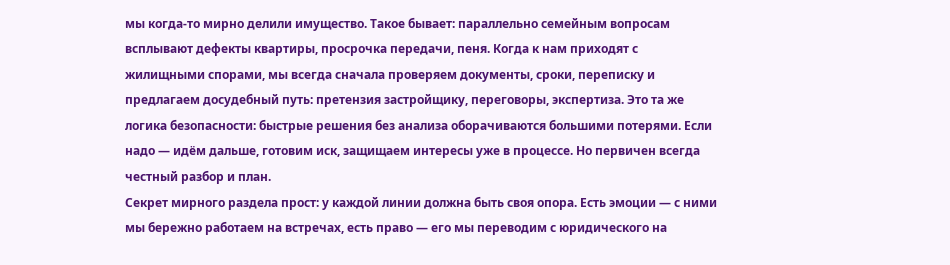мы когда-то мирно делили имущество. Такое бывает: параллельно семейным вопросам всплывают дефекты квартиры, просрочка передачи, пеня. Когда к нам приходят с жилищными спорами, мы всегда сначала проверяем документы, сроки, переписку и предлагаем досудебный путь: претензия застройщику, переговоры, экспертиза. Это та же логика безопасности: быстрые решения без анализа оборачиваются большими потерями. Если надо — идём дальше, готовим иск, защищаем интересы уже в процессе. Но первичен всегда честный разбор и план.
Секрет мирного раздела прост: у каждой линии должна быть своя опора. Есть эмоции — с ними мы бережно работаем на встречах, есть право — его мы переводим с юридического на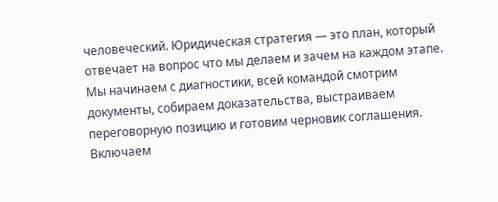человеческий. Юридическая стратегия — это план, который отвечает на вопрос что мы делаем и зачем на каждом этапе. Мы начинаем с диагностики, всей командой смотрим документы, собираем доказательства, выстраиваем переговорную позицию и готовим черновик соглашения. Включаем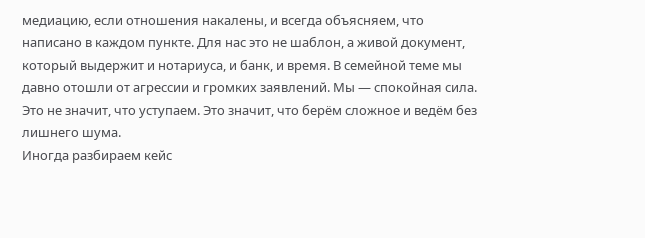медиацию, если отношения накалены, и всегда объясняем, что написано в каждом пункте. Для нас это не шаблон, а живой документ, который выдержит и нотариуса, и банк, и время. В семейной теме мы давно отошли от агрессии и громких заявлений. Мы — спокойная сила. Это не значит, что уступаем. Это значит, что берём сложное и ведём без лишнего шума.
Иногда разбираем кейс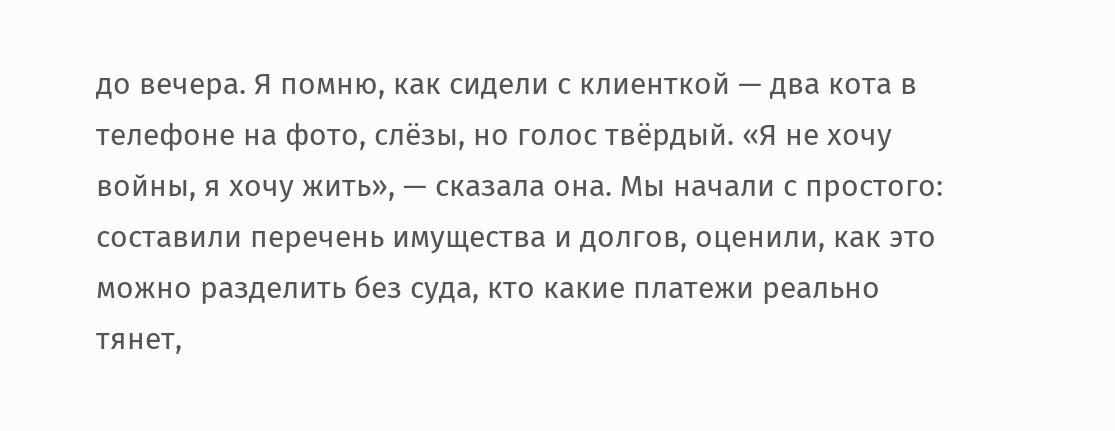до вечера. Я помню, как сидели с клиенткой — два кота в телефоне на фото, слёзы, но голос твёрдый. «Я не хочу войны, я хочу жить», — сказала она. Мы начали с простого: составили перечень имущества и долгов, оценили, как это можно разделить без суда, кто какие платежи реально тянет,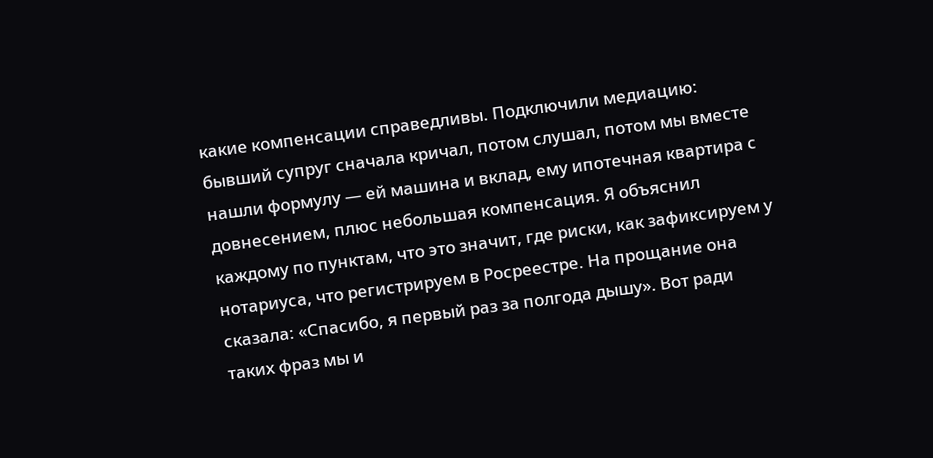какие компенсации справедливы. Подключили медиацию: бывший супруг сначала кричал, потом слушал, потом мы вместе нашли формулу — ей машина и вклад, ему ипотечная квартира с довнесением, плюс небольшая компенсация. Я объяснил каждому по пунктам, что это значит, где риски, как зафиксируем у нотариуса, что регистрируем в Росреестре. На прощание она сказала: «Спасибо, я первый раз за полгода дышу». Вот ради таких фраз мы и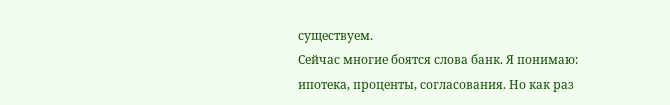существуем.
Сейчас многие боятся слова банк. Я понимаю: ипотека, проценты, согласования. Но как раз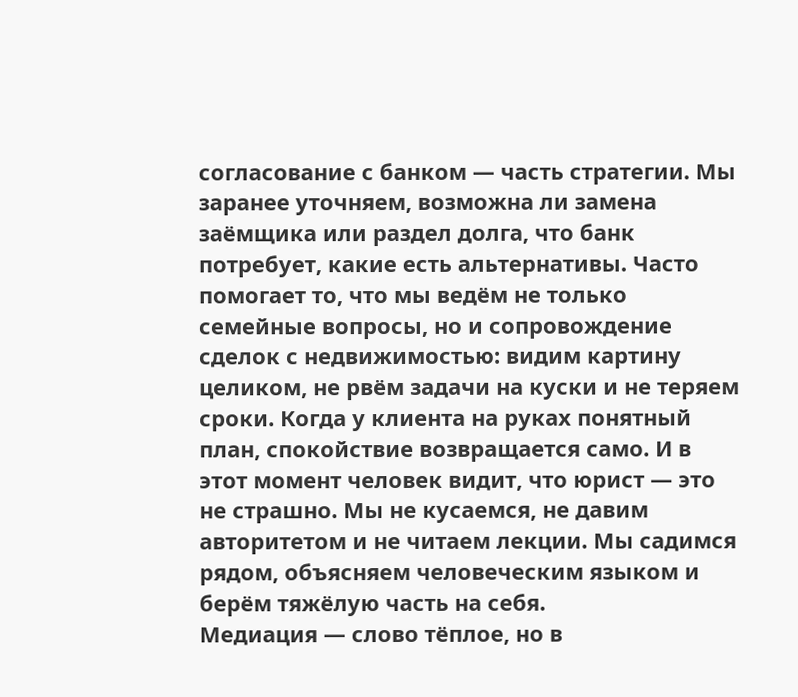согласование с банком — часть стратегии. Мы заранее уточняем, возможна ли замена заёмщика или раздел долга, что банк потребует, какие есть альтернативы. Часто помогает то, что мы ведём не только семейные вопросы, но и сопровождение сделок с недвижимостью: видим картину целиком, не рвём задачи на куски и не теряем сроки. Когда у клиента на руках понятный план, спокойствие возвращается само. И в этот момент человек видит, что юрист — это не страшно. Мы не кусаемся, не давим авторитетом и не читаем лекции. Мы садимся рядом, объясняем человеческим языком и берём тяжёлую часть на себя.
Медиация — слово тёплое, но в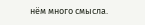нём много смысла.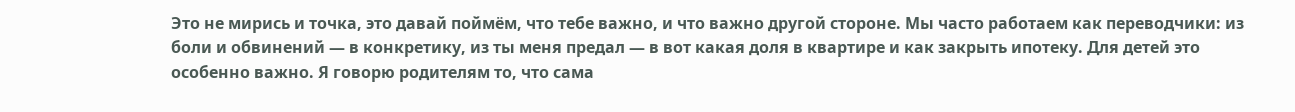Это не мирись и точка, это давай поймём, что тебе важно, и что важно другой стороне. Мы часто работаем как переводчики: из боли и обвинений — в конкретику, из ты меня предал — в вот какая доля в квартире и как закрыть ипотеку. Для детей это особенно важно. Я говорю родителям то, что сама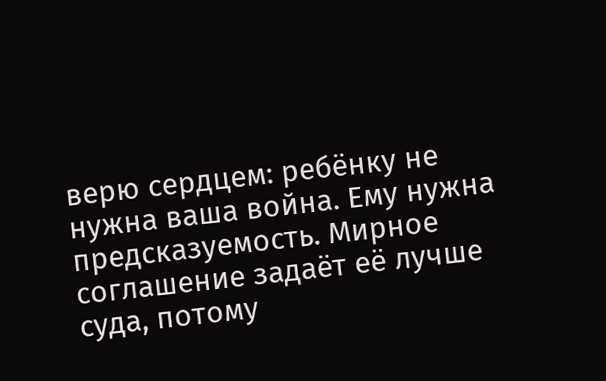верю сердцем: ребёнку не нужна ваша война. Ему нужна предсказуемость. Мирное соглашение задаёт её лучше суда, потому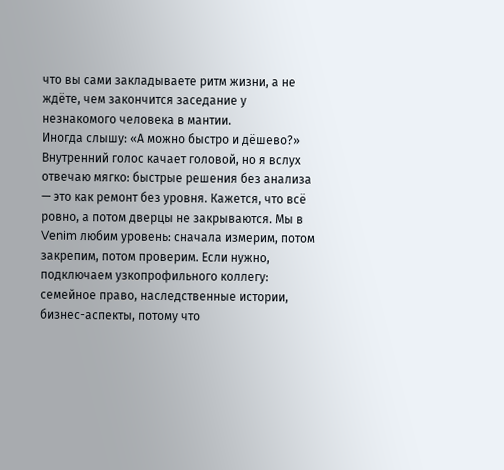что вы сами закладываете ритм жизни, а не ждёте, чем закончится заседание у незнакомого человека в мантии.
Иногда слышу: «А можно быстро и дёшево?» Внутренний голос качает головой, но я вслух отвечаю мягко: быстрые решения без анализа — это как ремонт без уровня. Кажется, что всё ровно, а потом дверцы не закрываются. Мы в Venim любим уровень: сначала измерим, потом закрепим, потом проверим. Если нужно, подключаем узкопрофильного коллегу: семейное право, наследственные истории, бизнес-аспекты, потому что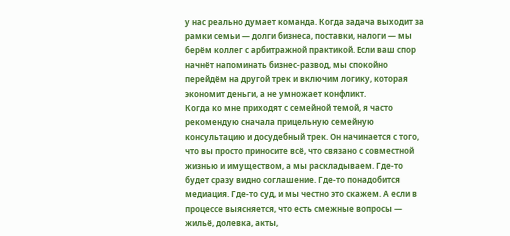у нас реально думает команда. Когда задача выходит за рамки семьи — долги бизнеса, поставки, налоги — мы берём коллег с арбитражной практикой. Если ваш спор начнёт напоминать бизнес-развод, мы спокойно перейдём на другой трек и включим логику, которая экономит деньги, а не умножает конфликт.
Когда ко мне приходят с семейной темой, я часто рекомендую сначала прицельную семейную консультацию и досудебный трек. Он начинается с того, что вы просто приносите всё, что связано с совместной жизнью и имуществом, а мы раскладываем. Где-то будет сразу видно соглашение. Где-то понадобится медиация. Где-то суд, и мы честно это скажем. А если в процессе выясняется, что есть смежные вопросы — жильё, долевка, акты,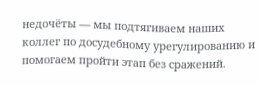недочёты — мы подтягиваем наших коллег по досудебному урегулированию и помогаем пройти этап без сражений.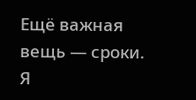Ещё важная вещь — сроки. Я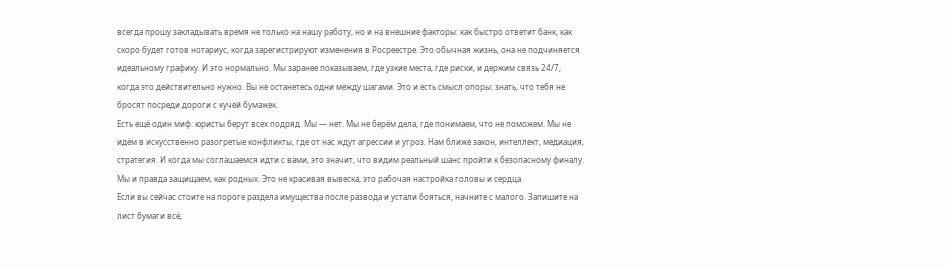всегда прошу закладывать время не только на нашу работу, но и на внешние факторы: как быстро ответит банк, как скоро будет готов нотариус, когда зарегистрируют изменения в Росреестре. Это обычная жизнь, она не подчиняется идеальному графику. И это нормально. Мы заранее показываем, где узкие места, где риски, и держим связь 24/7, когда это действительно нужно. Вы не останетесь одни между шагами. Это и есть смысл опоры: знать, что тебя не бросят посреди дороги с кучей бумажек.
Есть ещё один миф: юристы берут всех подряд. Мы — нет. Мы не берём дела, где понимаем, что не поможем. Мы не идём в искусственно разогретые конфликты, где от нас ждут агрессии и угроз. Нам ближе закон, интеллект, медиация, стратегия. И когда мы соглашаемся идти с вами, это значит, что видим реальный шанс пройти к безопасному финалу. Мы и правда защищаем, как родных. Это не красивая вывеска, это рабочая настройка головы и сердца.
Если вы сейчас стоите на пороге раздела имущества после развода и устали бояться, начните с малого. Запишите на лист бумаги всё,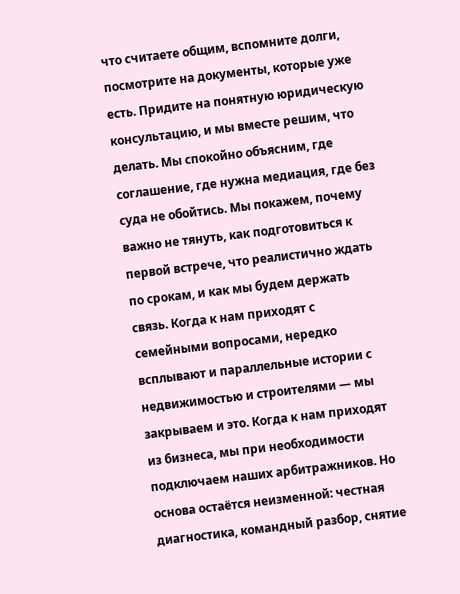что считаете общим, вспомните долги, посмотрите на документы, которые уже есть. Придите на понятную юридическую консультацию, и мы вместе решим, что делать. Мы спокойно объясним, где соглашение, где нужна медиация, где без суда не обойтись. Мы покажем, почему важно не тянуть, как подготовиться к первой встрече, что реалистично ждать по срокам, и как мы будем держать связь. Когда к нам приходят с семейными вопросами, нередко всплывают и параллельные истории с недвижимостью и строителями — мы закрываем и это. Когда к нам приходят из бизнеса, мы при необходимости подключаем наших арбитражников. Но основа остаётся неизменной: честная диагностика, командный разбор, снятие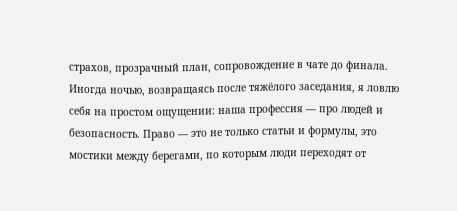страхов, прозрачный план, сопровождение в чате до финала.
Иногда ночью, возвращаясь после тяжёлого заседания, я ловлю себя на простом ощущении: наша профессия — про людей и безопасность. Право — это не только статьи и формулы, это мостики между берегами, по которым люди переходят от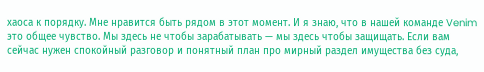хаоса к порядку. Мне нравится быть рядом в этот момент. И я знаю, что в нашей команде Venim это общее чувство. Мы здесь не чтобы зарабатывать — мы здесь чтобы защищать. Если вам сейчас нужен спокойный разговор и понятный план про мирный раздел имущества без суда,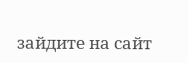зайдите на сайт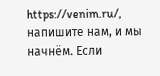https://venim.ru/, напишите нам, и мы начнём. Если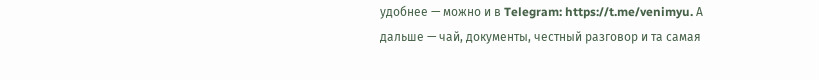удобнее — можно и в Telegram: https://t.me/venimyu. А дальше — чай, документы, честный разговор и та самая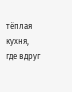тёплая кухня, где вдруг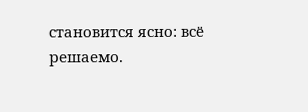становится ясно: всё решаемо.